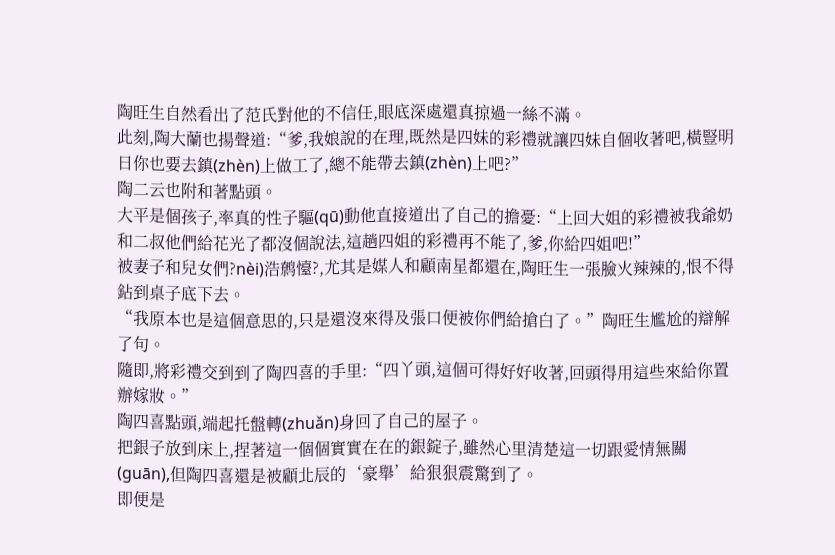陶旺生自然看出了范氏對他的不信任,眼底深處還真掠過一絲不滿。
此刻,陶大蘭也揚聲道:“爹,我娘說的在理,既然是四妹的彩禮就讓四妹自個收著吧,橫豎明日你也要去鎮(zhèn)上做工了,總不能帶去鎮(zhèn)上吧?”
陶二云也附和著點頭。
大平是個孩子,率真的性子驅(qū)動他直接道出了自己的擔憂:“上回大姐的彩禮被我爺奶和二叔他們給花光了都沒個說法,這趟四姐的彩禮再不能了,爹,你給四姐吧!”
被妻子和兒女們?nèi)浩鹩懛?,尤其是媒人和顧南星都還在,陶旺生一張臉火辣辣的,恨不得鉆到桌子底下去。
“我原本也是這個意思的,只是還沒來得及張口便被你們給搶白了。”陶旺生尷尬的辯解了句。
隨即,將彩禮交到到了陶四喜的手里:“四丫頭,這個可得好好收著,回頭得用這些來給你置辦嫁妝。”
陶四喜點頭,端起托盤轉(zhuǎn)身回了自己的屋子。
把銀子放到床上,捏著這一個個實實在在的銀錠子,雖然心里清楚這一切跟愛情無關(guān),但陶四喜還是被顧北辰的‘豪舉’給狠狠震驚到了。
即便是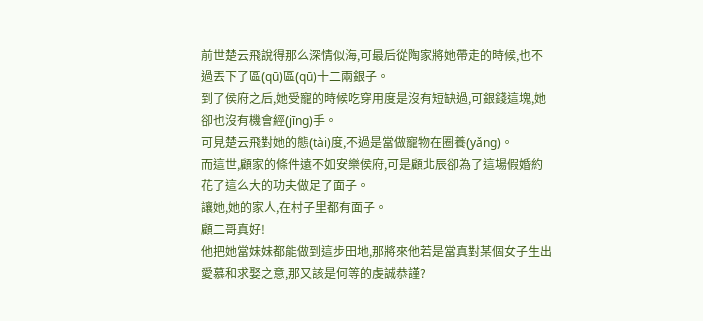前世楚云飛說得那么深情似海,可最后從陶家將她帶走的時候,也不過丟下了區(qū)區(qū)十二兩銀子。
到了侯府之后,她受寵的時候吃穿用度是沒有短缺過,可銀錢這塊,她卻也沒有機會經(jīng)手。
可見楚云飛對她的態(tài)度,不過是當做寵物在圈養(yǎng)。
而這世,顧家的條件遠不如安樂侯府,可是顧北辰卻為了這場假婚約花了這么大的功夫做足了面子。
讓她,她的家人,在村子里都有面子。
顧二哥真好!
他把她當妹妹都能做到這步田地,那將來他若是當真對某個女子生出愛慕和求娶之意,那又該是何等的虔誠恭謹?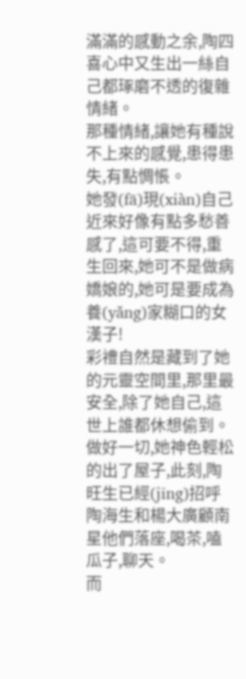滿滿的感動之余,陶四喜心中又生出一絲自己都琢磨不透的復雜情緒。
那種情緒,讓她有種說不上來的感覺,患得患失,有點惆悵。
她發(fā)現(xiàn)自己近來好像有點多愁善感了,這可要不得,重生回來,她可不是做病嬌娘的,她可是要成為養(yǎng)家糊口的女漢子!
彩禮自然是藏到了她的元靈空間里,那里最安全,除了她自己,這世上誰都休想偷到。
做好一切,她神色輕松的出了屋子,此刻,陶旺生已經(jīng)招呼陶海生和楊大廣顧南星他們落座,喝茶,嗑瓜子,聊天。
而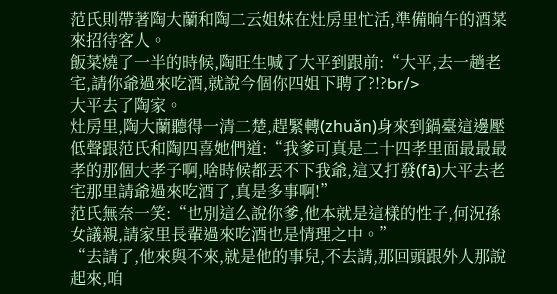范氏則帶著陶大蘭和陶二云姐妹在灶房里忙活,準備晌午的酒菜來招待客人。
飯菜燒了一半的時候,陶旺生喊了大平到跟前:“大平,去一趟老宅,請你爺過來吃酒,就說今個你四姐下聘了?!?br/>
大平去了陶家。
灶房里,陶大蘭聽得一清二楚,趕緊轉(zhuǎn)身來到鍋臺這邊壓低聲跟范氏和陶四喜她們道:“我爹可真是二十四孝里面最最最孝的那個大孝子啊,啥時候都丟不下我爺,這又打發(fā)大平去老宅那里請爺過來吃酒了,真是多事啊!”
范氏無奈一笑:“也別這么說你爹,他本就是這樣的性子,何況孫女議親,請家里長輩過來吃酒也是情理之中。”
“去請了,他來與不來,就是他的事兒,不去請,那回頭跟外人那說起來,咱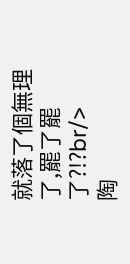就落了個無理了,罷了罷了?!?br/>
陶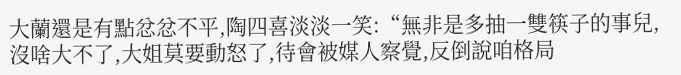大蘭還是有點忿忿不平,陶四喜淡淡一笑:“無非是多抽一雙筷子的事兒,沒啥大不了,大姐莫要動怒了,待會被媒人察覺,反倒說咱格局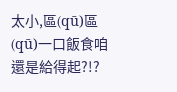太小,區(qū)區(qū)一口飯食咱還是給得起?!?